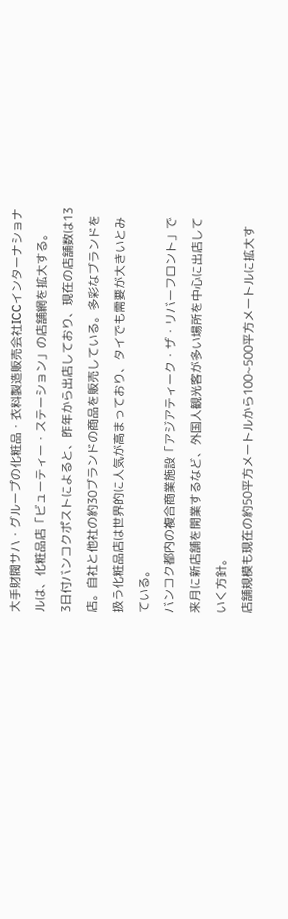大手財閥サハ・グループの化粧品・衣料製造販売会社ICCインターナショナルは、化粧品店「ビューティー・ステーション」の店舗網を拡大する。
3日付バンコクポストによると、昨年から出店しており、現在の店舗数は13店。自社と他社の約30ブランドの商品を販売している。多彩なブランドを扱う化粧品店は世界的に人気が高まっており、タイでも需要が大きいとみている。
バンコク都内の複合商業施設「アジアティーク・ザ・リバーフロント」で来月に新店舗を開業するなど、外国人観光客が多い場所を中心に出店していく方針。
店舗規模も現在の約50平方メートルから100~500平方メートルに拡大す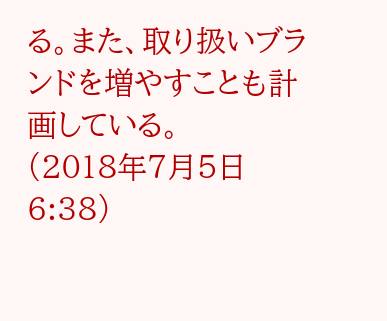る。また、取り扱いブランドを増やすことも計画している。
(2018年7月5日 6:38)